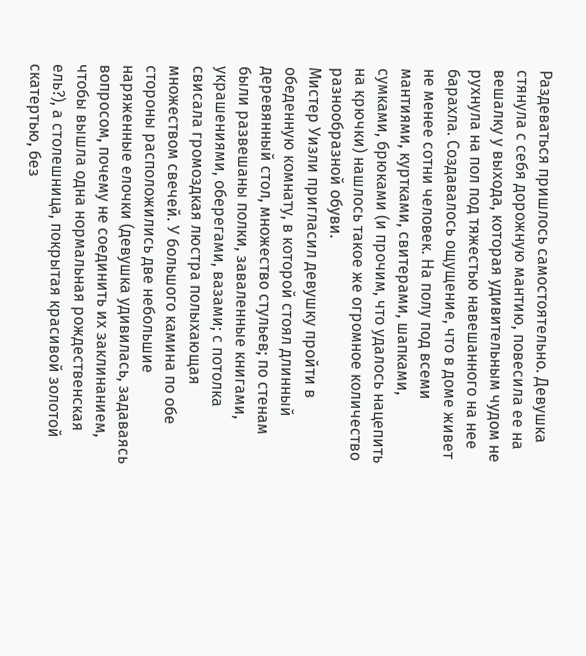Раздеваться пришлось самостоятельно. Девушка стянула с себя дорожную мантию, повесила ее на вешалку у выхода, которая удивительным чудом не рухнула на пол под тяжестью навешанного на нее барахла. Создавалось ощущение, что в доме живет не менее сотни человек. На полу под всеми мантиями, куртками, свитерами, шапками, сумками, брюками (и прочим, что удалось нацепить на крючки) нашлось такое же огромное количество разнообразной обуви.
Мистер Уизли пригласил девушку пройти в обеденную комнату, в которой стоял длинный деревянный стол, множество стульев; по стенам были развешаны полки, заваленные книгами, украшениями, оберегами, вазами; с потолка свисала громоздкая люстра полыхающая множеством свечей. У большого камина по обе стороны расположились две небольшие наряженные елочки (девушка удивилась, задаваясь вопросом, почему не соединить их заклинанием, чтобы вышла одна нормальная рождественская ель?), а столешница, покрытая красивой золотой скатертью, без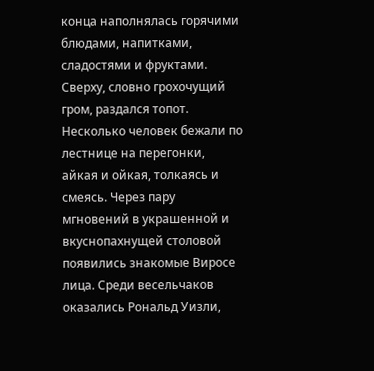конца наполнялась горячими блюдами, напитками, сладостями и фруктами.
Сверху, словно грохочущий гром, раздался топот. Несколько человек бежали по лестнице на перегонки, айкая и ойкая, толкаясь и смеясь. Через пару мгновений в украшенной и вкуснопахнущей столовой появились знакомые Виросе лица. Среди весельчаков оказались Рональд Уизли,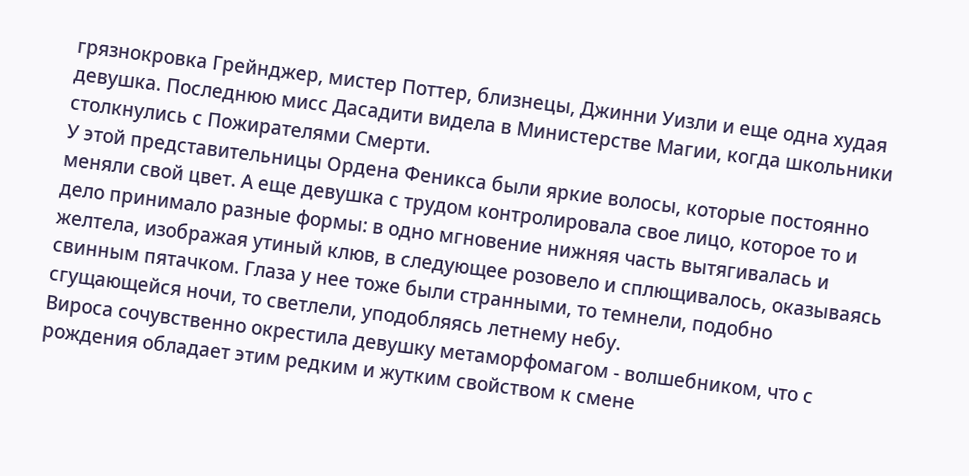грязнокровка Грейнджер, мистер Поттер, близнецы, Джинни Уизли и еще одна худая девушка. Последнюю мисс Дасадити видела в Министерстве Магии, когда школьники столкнулись с Пожирателями Смерти.
У этой представительницы Ордена Феникса были яркие волосы, которые постоянно меняли свой цвет. А еще девушка с трудом контролировала свое лицо, которое то и дело принимало разные формы: в одно мгновение нижняя часть вытягивалась и желтела, изображая утиный клюв, в следующее розовело и сплющивалось, оказываясь свинным пятачком. Глаза у нее тоже были странными, то темнели, подобно сгущающейся ночи, то светлели, уподобляясь летнему небу.
Вироса сочувственно окрестила девушку метаморфомагом - волшебником, что с рождения обладает этим редким и жутким свойством к смене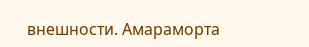внешности. Амараморта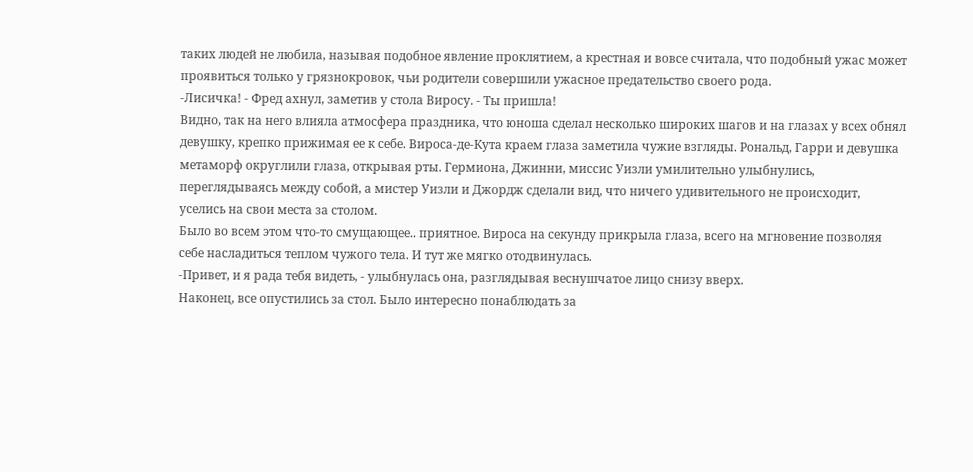таких людей не любила, называя подобное явление проклятием, а крестная и вовсе считала, что подобный ужас может проявиться только у грязнокровок, чьи родители совершили ужасное предательство своего рода.
-Лисичка! - Фред ахнул, заметив у стола Виросу. - Ты пришла!
Видно, так на него влияла атмосфера праздника, что юноша сделал несколько широких шагов и на глазах у всех обнял девушку, крепко прижимая ее к себе. Вироса-де-Кута краем глаза заметила чужие взгляды. Рональд, Гарри и девушка метаморф округлили глаза, открывая рты. Гермиона, Джинни, миссис Уизли умилительно улыбнулись, переглядываясь между собой, а мистер Уизли и Джордж сделали вид, что ничего удивительного не происходит, уселись на свои места за столом.
Было во всем этом что-то смущающее.. приятное. Вироса на секунду прикрыла глаза, всего на мгновение позволяя себе насладиться теплом чужого тела. И тут же мягко отодвинулась.
-Привет, и я рада тебя видеть, - улыбнулась она, разглядывая веснушчатое лицо снизу вверх.
Наконец, все опустились за стол. Было интересно понаблюдать за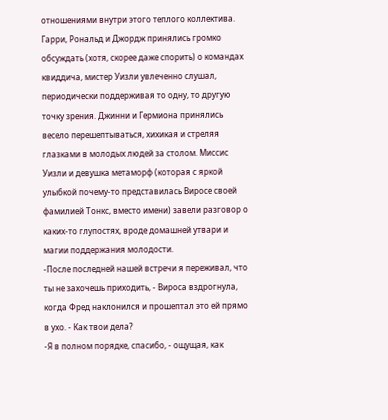отношениями внутри этого теплого коллектива. Гарри, Рональд и Джордж принялись громко обсуждать (хотя, скорее даже спорить) о командах квиддича, мистер Уизли увлеченно слушал, периодически поддерживая то одну, то другую точку зрения. Джинни и Гермиона принялись весело перешептываться, хихикая и стреляя глазками в молодых людей за столом. Миссис Уизли и девушка метаморф (которая с яркой улыбкой почему-то представилась Виросе своей фамилией Тонкс, вместо имени) завели разговор о каких-то глупостях, вроде домашней утвари и магии поддержания молодости.
-После последней нашей встречи я переживал, что ты не захочешь приходить, - Вироса вздрогнула, когда Фред наклонился и прошептал это ей прямо в ухо. - Как твои дела?
-Я в полном порядке, спасибо, - ощущая, как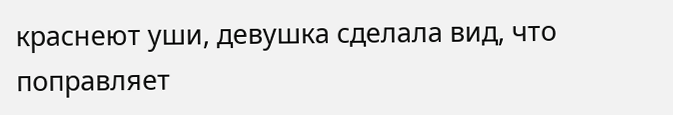краснеют уши, девушка сделала вид, что поправляет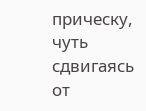прическу, чуть сдвигаясь от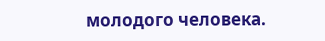молодого человека.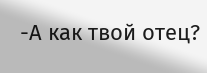-А как твой отец?